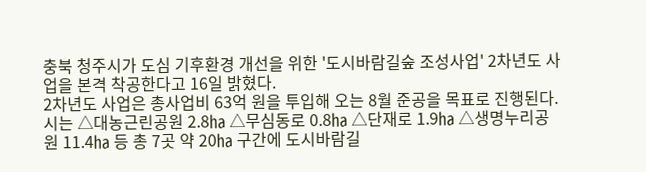충북 청주시가 도심 기후환경 개선을 위한 '도시바람길숲 조성사업' 2차년도 사업을 본격 착공한다고 16일 밝혔다.
2차년도 사업은 총사업비 63억 원을 투입해 오는 8월 준공을 목표로 진행된다.
시는 △대농근린공원 2.8㏊ △무심동로 0.8㏊ △단재로 1.9㏊ △생명누리공원 11.4㏊ 등 총 7곳 약 20㏊ 구간에 도시바람길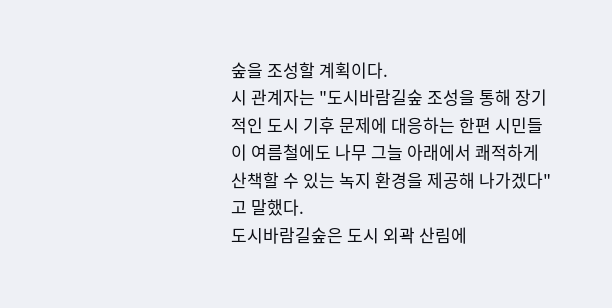숲을 조성할 계획이다.
시 관계자는 "도시바람길숲 조성을 통해 장기적인 도시 기후 문제에 대응하는 한편 시민들이 여름철에도 나무 그늘 아래에서 쾌적하게 산책할 수 있는 녹지 환경을 제공해 나가겠다"고 말했다.
도시바람길숲은 도시 외곽 산림에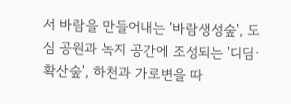서 바람을 만들어내는 '바람생성숲', 도심 공원과 녹지 공간에 조성되는 '디딤·확산숲', 하천과 가로변을 따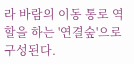라 바람의 이동 통로 역할을 하는 '연결숲'으로 구성된다.